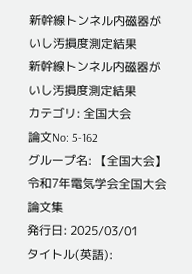新幹線トンネル内磁器がいし汚損度測定結果
新幹線トンネル内磁器がいし汚損度測定結果
カテゴリ: 全国大会
論文No: 5-162
グループ名: 【全国大会】令和7年電気学会全国大会論文集
発行日: 2025/03/01
タイトル(英語):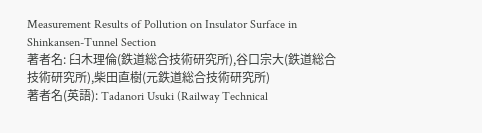Measurement Results of Pollution on Insulator Surface in Shinkansen-Tunnel Section
著者名: 臼木理倫(鉄道総合技術研究所),谷口宗大(鉄道総合技術研究所),柴田直樹(元鉄道総合技術研究所)
著者名(英語): Tadanori Usuki (Railway Technical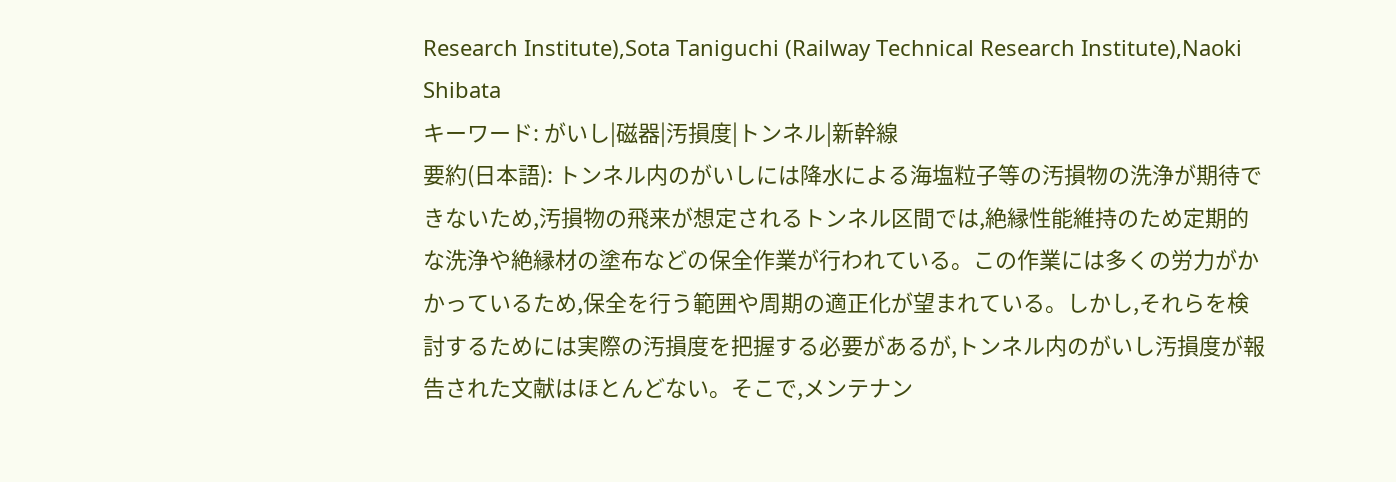Research Institute),Sota Taniguchi (Railway Technical Research Institute),Naoki Shibata
キーワード: がいし|磁器|汚損度|トンネル|新幹線
要約(日本語): トンネル内のがいしには降水による海塩粒子等の汚損物の洗浄が期待できないため,汚損物の飛来が想定されるトンネル区間では,絶縁性能維持のため定期的な洗浄や絶縁材の塗布などの保全作業が行われている。この作業には多くの労力がかかっているため,保全を行う範囲や周期の適正化が望まれている。しかし,それらを検討するためには実際の汚損度を把握する必要があるが,トンネル内のがいし汚損度が報告された文献はほとんどない。そこで,メンテナン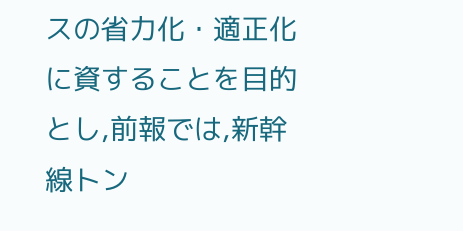スの省力化・適正化に資することを目的とし,前報では,新幹線トン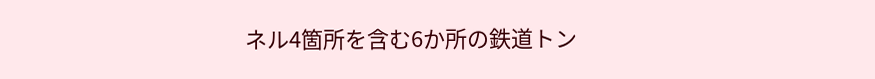ネル4箇所を含む6か所の鉄道トン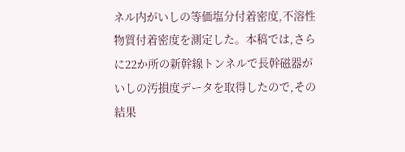ネル内がいしの等価塩分付着密度,不溶性物質付着密度を測定した。本稿では,さらに22か所の新幹線トンネルで長幹磁器がいしの汚損度データを取得したので,その結果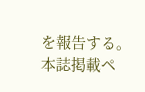を報告する。
本誌掲載ペ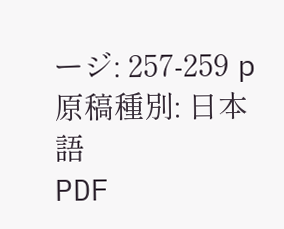ージ: 257-259 p
原稿種別: 日本語
PDF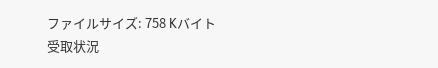ファイルサイズ: 758 Kバイト
受取状況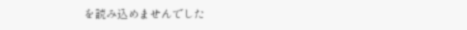を読み込めませんでした